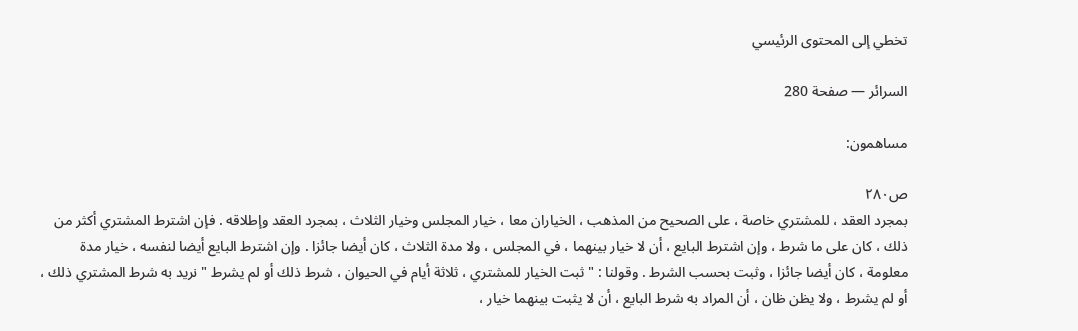تخطي إلى المحتوى الرئيسي

السرائر — صفحة 280

مساهمون:

ص٢٨٠
بمجرد العقد ، للمشتري خاصة ، على الصحيح من المذهب ، الخياران معا ، خيار المجلس وخيار الثلاث ، بمجرد العقد وإطلاقه . فإن اشترط المشتري أكثر من ذلك ، كان على ما شرط ، وإن اشترط البايع ، أن لا خيار بينهما ، في المجلس ، ولا مدة الثلاث ، كان أيضا جائزا . وإن اشترط البايع أيضا لنفسه ، خيار مدة معلومة ، كان أيضا جائزا ، وثبت بحسب الشرط . وقولنا : " ثبت الخيار للمشتري ، ثلاثة أيام في الحيوان ، شرط ذلك أو لم يشرط " نريد به شرط المشتري ذلك ، أو لم يشرط ، ولا يظن ظان ، أن المراد به شرط البايع ، أن لا يثبت بينهما خيار ،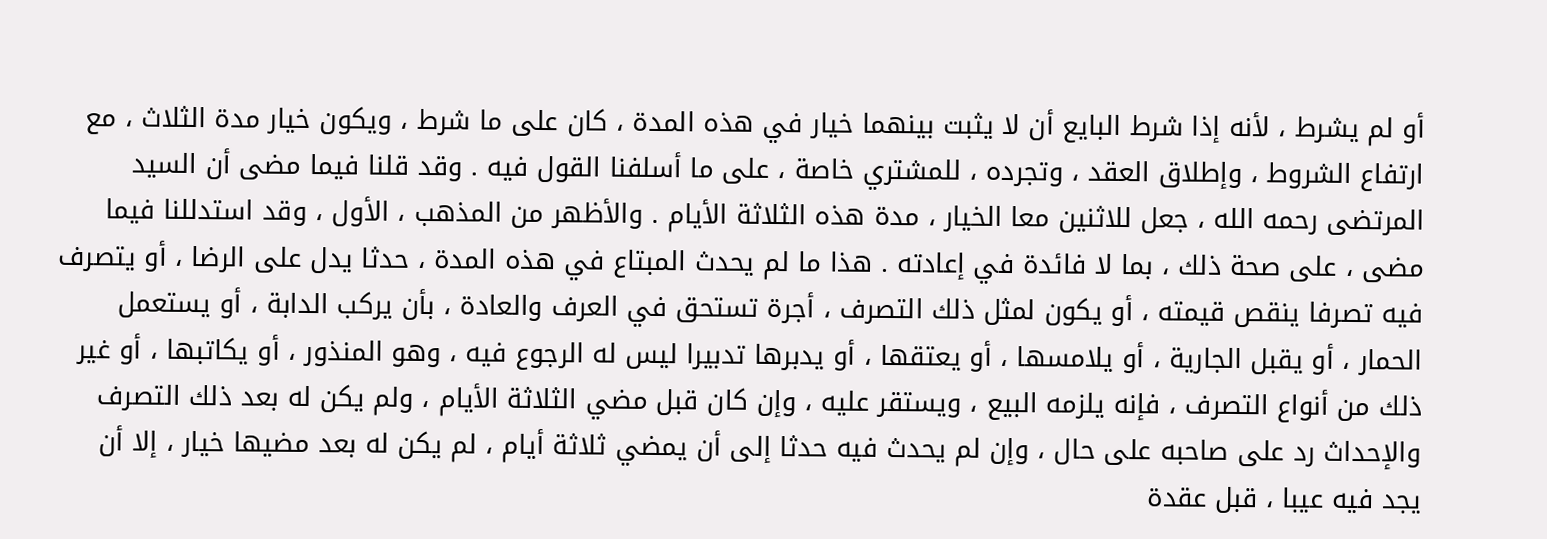أو لم يشرط ، لأنه إذا شرط البايع أن لا يثبت بينهما خيار في هذه المدة ، كان على ما شرط ، ويكون خيار مدة الثلاث ، مع ارتفاع الشروط ، وإطلاق العقد ، وتجرده ، للمشتري خاصة ، على ما أسلفنا القول فيه . وقد قلنا فيما مضى أن السيد المرتضى رحمه الله ، جعل للاثنين معا الخيار ، مدة هذه الثلاثة الأيام . والأظهر من المذهب ، الأول ، وقد استدللنا فيما مضى ، على صحة ذلك ، بما لا فائدة في إعادته . هذا ما لم يحدث المبتاع في هذه المدة ، حدثا يدل على الرضا ، أو يتصرف فيه تصرفا ينقص قيمته ، أو يكون لمثل ذلك التصرف ، أجرة تستحق في العرف والعادة ، بأن يركب الدابة ، أو يستعمل الحمار ، أو يقبل الجارية ، أو يلامسها ، أو يعتقها ، أو يدبرها تدبيرا ليس له الرجوع فيه ، وهو المنذور ، أو يكاتبها ، أو غير ذلك من أنواع التصرف ، فإنه يلزمه البيع ، ويستقر عليه ، وإن كان قبل مضي الثلاثة الأيام ، ولم يكن له بعد ذلك التصرف والإحداث رد على صاحبه على حال ، وإن لم يحدث فيه حدثا إلى أن يمضي ثلاثة أيام ، لم يكن له بعد مضيها خيار ، إلا أن يجد فيه عيبا ، قبل عقدة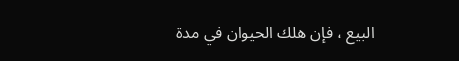البيع ، فإن هلك الحيوان في مدة